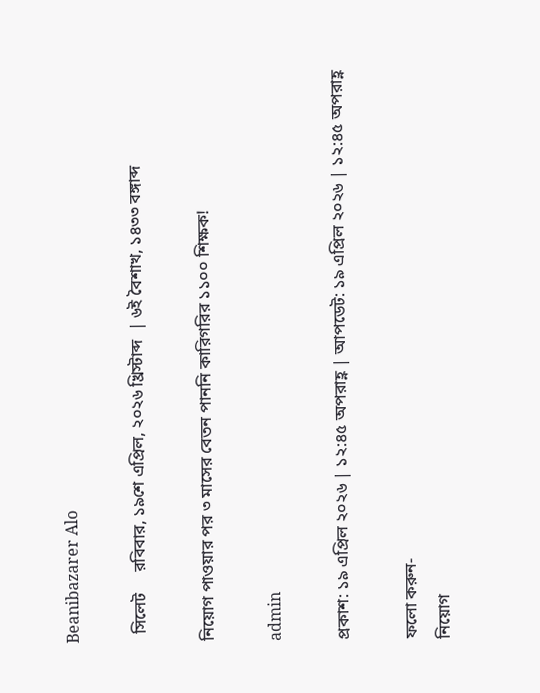Beanibazarer Alo

  সিলেট     রবিবার, ১৯শে এপ্রিল, ২০২৬ খ্রিস্টাব্দ  | ৬ই বৈশাখ, ১৪৩৩ বঙ্গাব্দ

নিয়োগ পাওয়ার পর ৩ মাসের বেতন পাননি কারিগরির ১১০০ শিক্ষক!

admin

প্রকাশ: ১৯ এপ্রিল ২০২৬ | ১২:৪৫ অপরাহ্ণ | আপডেট: ১৯ এপ্রিল ২০২৬ | ১২:৪৫ অপরাহ্ণ

ফলো করুন-
নিয়োগ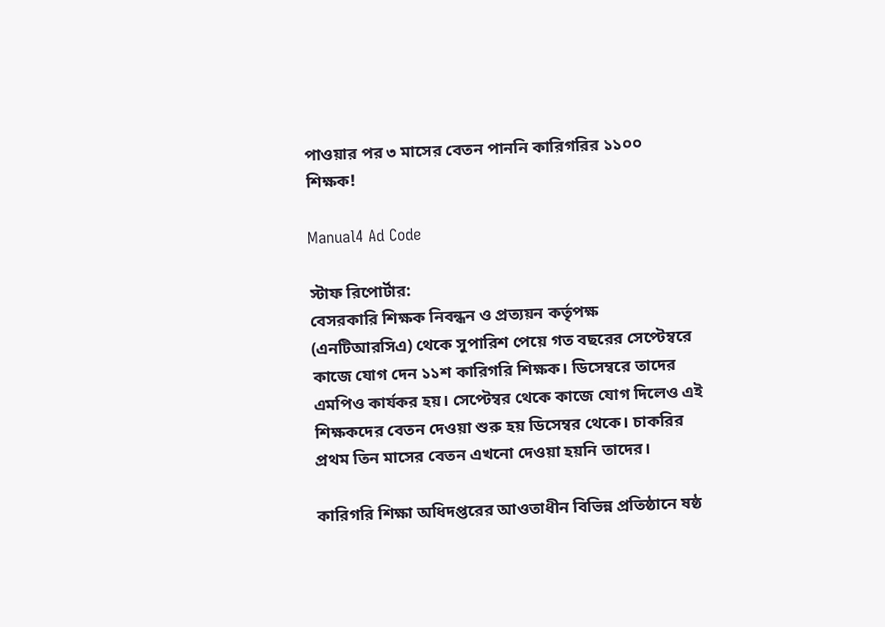পাওয়ার পর ৩ মাসের বেতন পাননি কারিগরির ১১০০ শিক্ষক!

Manual4 Ad Code

স্টাফ রিপোর্টার:
বেসরকারি শিক্ষক নিবন্ধন ও প্রত্যয়ন কর্তৃপক্ষ (এনটিআরসিএ) থেকে সুপারিশ পেয়ে গত বছরের সেপ্টেম্বরে কাজে যোগ দেন ১১শ কারিগরি শিক্ষক। ডিসেম্বরে তাদের এমপিও কার্যকর হয়। সেপ্টেম্বর থেকে কাজে যোগ দিলেও এই শিক্ষকদের বেতন দেওয়া শুরু হয় ডিসেম্বর থেকে। চাকরির প্রথম তিন মাসের বেতন এখনো দেওয়া হয়নি তাদের।

কারিগরি শিক্ষা অধিদপ্তরের আওতাধীন বিভিন্ন প্রতিষ্ঠানে ষষ্ঠ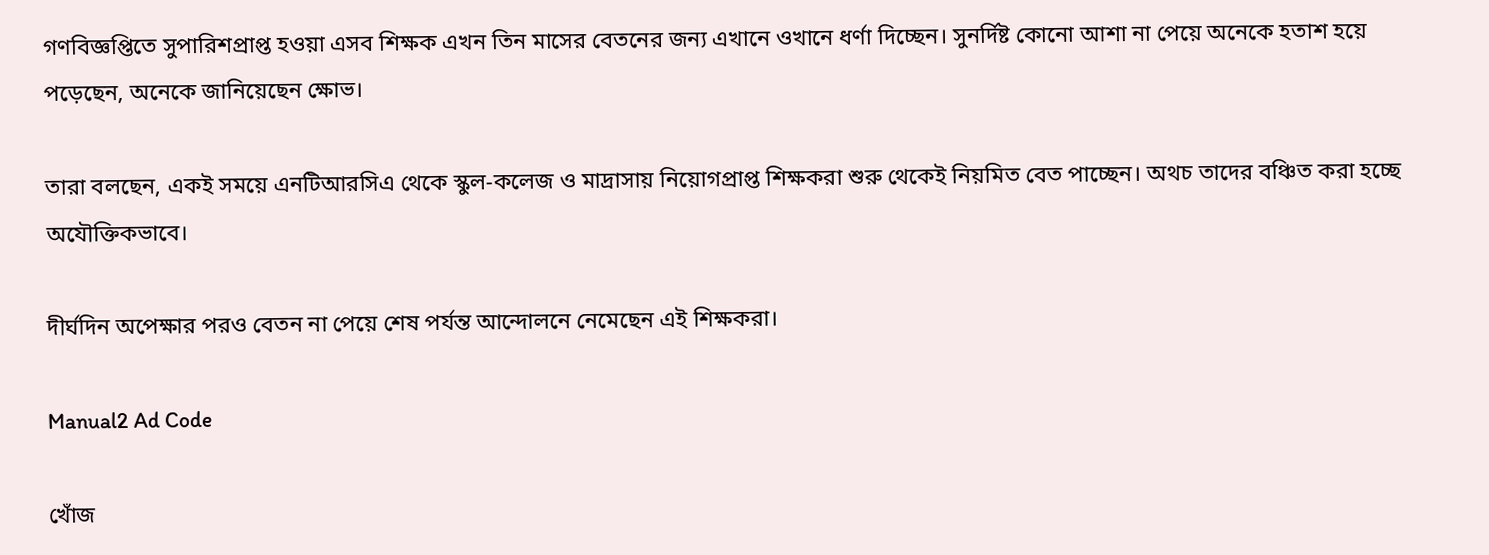গণবিজ্ঞপ্তিতে সুপারিশপ্রাপ্ত হওয়া এসব শিক্ষক এখন তিন মাসের বেতনের জন্য এখানে ওখানে ধর্ণা দিচ্ছেন। সুনর্দিষ্ট কোনো আশা না পেয়ে অনেকে হতাশ হয়ে পড়েছেন, অনেকে জানিয়েছেন ক্ষোভ।

তারা বলছেন, একই সময়ে এনটিআরসিএ থেকে স্কুল-কলেজ ও মাদ্রাসায় নিয়োগপ্রাপ্ত শিক্ষকরা শুরু থেকেই নিয়মিত বেত পাচ্ছেন। অথচ তাদের বঞ্চিত করা হচ্ছে অযৌক্তিকভাবে।

দীর্ঘদিন অপেক্ষার পরও বেতন না পেয়ে শেষ পর্যন্ত আন্দোলনে নেমেছেন এই শিক্ষকরা।

Manual2 Ad Code

খোঁজ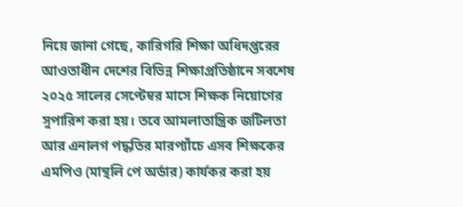নিয়ে জানা গেছে, কারিগরি শিক্ষা অধিদপ্তরের আওতাধীন দেশের বিভিন্ন শিক্ষাপ্রতিষ্ঠানে সবশেষ ২০২৫ সালের সেপ্টেম্বর মাসে শিক্ষক নিয়োগের সুপারিশ করা হয়। তবে আমলাতান্ত্রিক জটিলতা আর এনালগ পদ্ধতির মারপ্যাঁচে এসব শিক্ষকের এমপিও (মান্থলি পে অর্ডার) কার্যকর করা হয়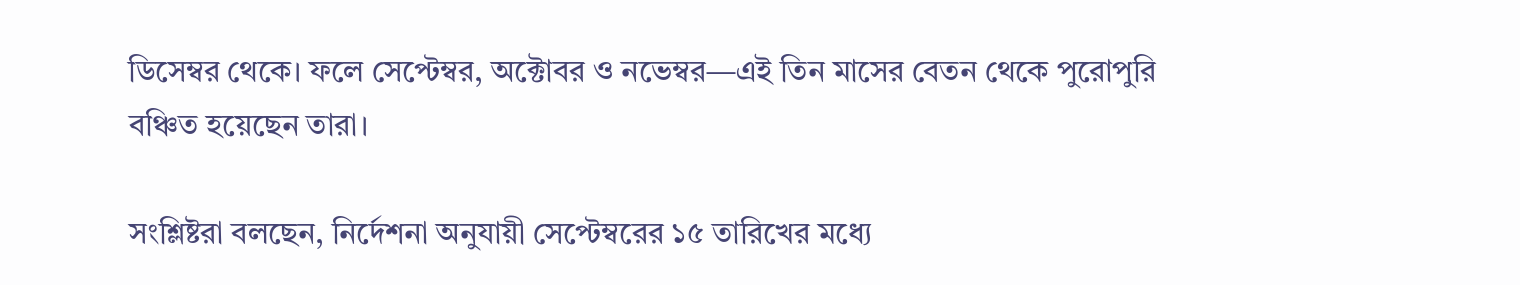ডিসেম্বর থেকে। ফলে সেপ্টেম্বর, অক্টোবর ও নভেম্বর—এই তিন মাসের বেতন থেকে পুরোপুরি বঞ্চিত হয়েছেন তারা।

সংশ্লিষ্টরা বলছেন, নির্দেশনা অনুযায়ী সেপ্টেম্বরের ১৫ তারিখের মধ্যে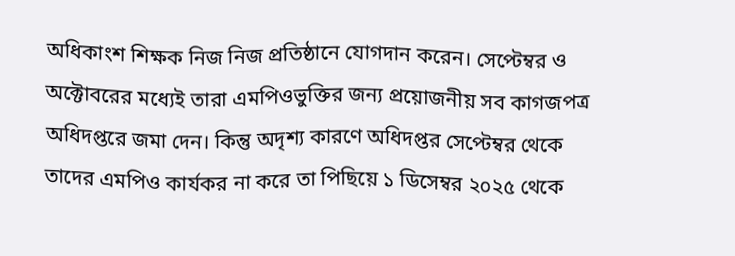অধিকাংশ শিক্ষক নিজ নিজ প্রতিষ্ঠানে যোগদান করেন। সেপ্টেম্বর ও অক্টোবরের মধ্যেই তারা এমপিওভুক্তির জন্য প্রয়োজনীয় সব কাগজপত্র অধিদপ্তরে জমা দেন। কিন্তু অদৃশ্য কারণে অধিদপ্তর সেপ্টেম্বর থেকে তাদের এমপিও কার্যকর না করে তা পিছিয়ে ১ ডিসেম্বর ২০২৫ থেকে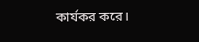কার্যকর করে।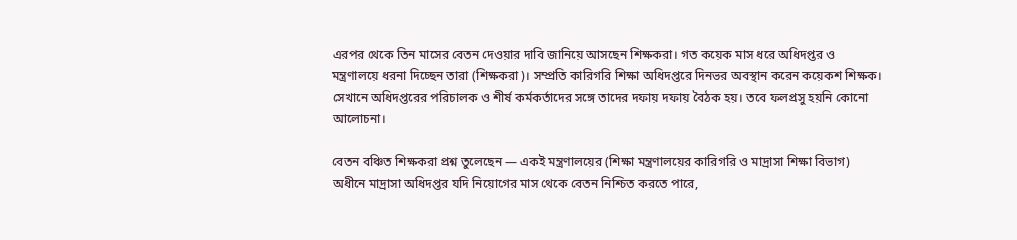এরপর থেকে তিন মাসের বেতন দেওয়ার দাবি জানিয়ে আসছেন শিক্ষকরা। গত কয়েক মাস ধরে অধিদপ্তর ও মন্ত্রণালয়ে ধরনা দিচ্ছেন তারা (শিক্ষকরা)। সম্প্রতি কারিগরি শিক্ষা অধিদপ্তরে দিনভর অবস্থান করেন কয়েকশ শিক্ষক। সেখানে অধিদপ্তরের পরিচালক ও শীর্ষ কর্মকর্তাদের সঙ্গে তাদের দফায় দফায় বৈঠক হয়। তবে ফলপ্রসু হয়নি কোনো আলোচনা।

বেতন বঞ্চিত শিক্ষকরা প্রশ্ন তুলেছেন — একই মন্ত্রণালয়ের (শিক্ষা মন্ত্রণালয়ের কারিগরি ও মাদ্রাসা শিক্ষা বিভাগ) অধীনে মাদ্রাসা অধিদপ্তর যদি নিয়োগের মাস থেকে বেতন নিশ্চিত করতে পারে,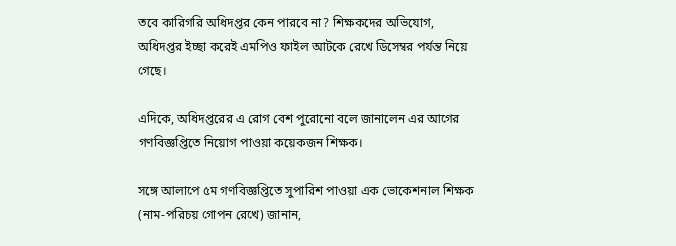তবে কারিগরি অধিদপ্তর কেন পারবে না? শিক্ষকদের অভিযোগ, অধিদপ্তর ইচ্ছা করেই এমপিও ফাইল আটকে রেখে ডিসেম্বর পর্যন্ত নিয়ে গেছে।

এদিকে, অধিদপ্তরের এ রোগ বেশ পুরোনো বলে জানালেন এর আগের গণবিজ্ঞপ্তিতে নিয়োগ পাওয়া কয়েকজন শিক্ষক।

সঙ্গে আলাপে ৫ম গণবিজ্ঞপ্তিতে সুপারিশ পাওয়া এক ভোকেশনাল শিক্ষক (নাম-পরিচয় গোপন রেখে) জানান,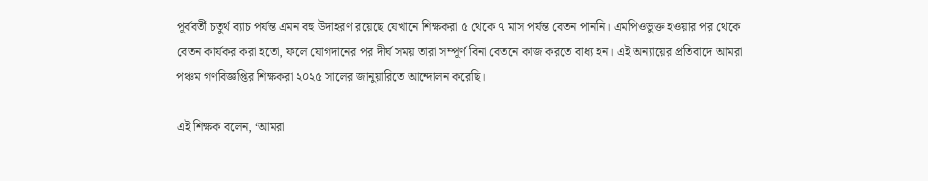পূর্ববর্তী চতুর্থ ব্যাচ পর্যন্ত এমন বহু উদাহরণ রয়েছে যেখানে শিক্ষকরা ৫ থেকে ৭ মাস পর্যন্ত বেতন পাননি। এমপিওভুক্ত হওয়ার পর থেকে বেতন কার্যকর করা হতো, ফলে যোগদানের পর দীর্ঘ সময় তারা সম্পূর্ণ বিনা বেতনে কাজ করতে বাধ্য হন। এই অন্যায়ের প্রতিবাদে আমরা পঞ্চম গণবিজ্ঞপ্তির শিক্ষকরা ২০২৫ সালের জানুয়ারিতে আন্দোলন করেছি।

এই শিক্ষক বলেন, ‘আমরা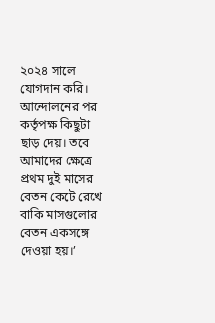২০২৪ সালে যোগদান করি। আন্দোলনের পর কর্তৃপক্ষ কিছুটা ছাড় দেয়। তবে আমাদের ক্ষেত্রে প্রথম দুই মাসের বেতন কেটে রেখে বাকি মাসগুলোর বেতন একসঙ্গে দেওয়া হয়।’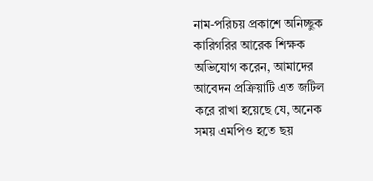নাম-পরিচয় প্রকাশে অনিচ্ছুক কারিগরির আরেক শিক্ষক অভিযোগ করেন, আমাদের আবেদন প্রক্রিয়াটি এত জটিল করে রাখা হয়েছে যে, অনেক সময় এমপিও হতে ছয়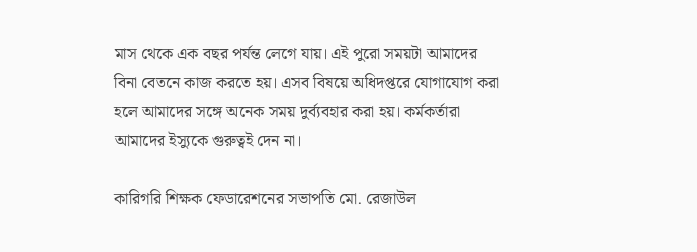মাস থেকে এক বছর পর্যন্ত লেগে যায়। এই পুরো সময়টা আমাদের বিনা বেতনে কাজ করতে হয়। এসব বিষয়ে অধিদপ্তরে যোগাযোগ করা হলে আমাদের সঙ্গে অনেক সময় দুর্ব্যবহার করা হয়। কর্মকর্তারা আমাদের ইস্যুকে গুরুত্বই দেন না।

কারিগরি শিক্ষক ফেডারেশনের সভাপতি মো. রেজাউল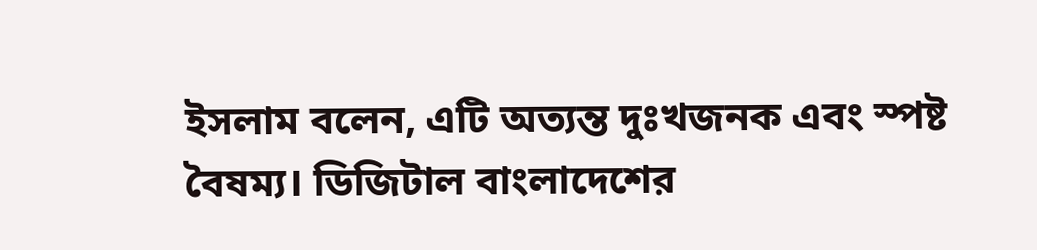ইসলাম বলেন, এটি অত্যন্ত দুঃখজনক এবং স্পষ্ট বৈষম্য। ডিজিটাল বাংলাদেশের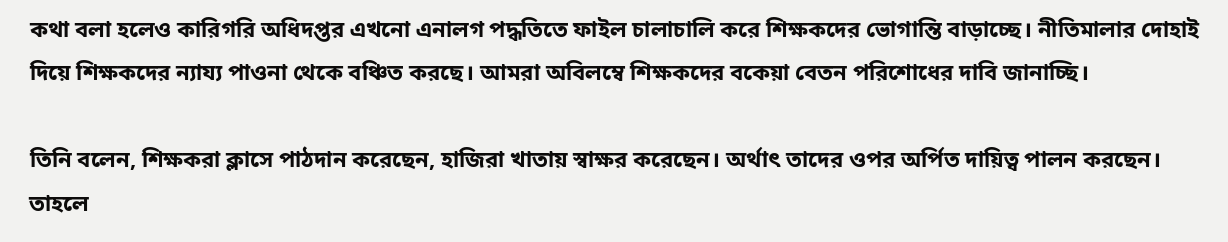কথা বলা হলেও কারিগরি অধিদপ্তর এখনো এনালগ পদ্ধতিতে ফাইল চালাচালি করে শিক্ষকদের ভোগান্তি বাড়াচ্ছে। নীতিমালার দোহাই দিয়ে শিক্ষকদের ন্যায্য পাওনা থেকে বঞ্চিত করছে। আমরা অবিলম্বে শিক্ষকদের বকেয়া বেতন পরিশোধের দাবি জানাচ্ছি।

তিনি বলেন, শিক্ষকরা ক্লাসে পাঠদান করেছেন, হাজিরা খাতায় স্বাক্ষর করেছেন। অর্থাৎ তাদের ওপর অর্পিত দায়িত্ব পালন করছেন। তাহলে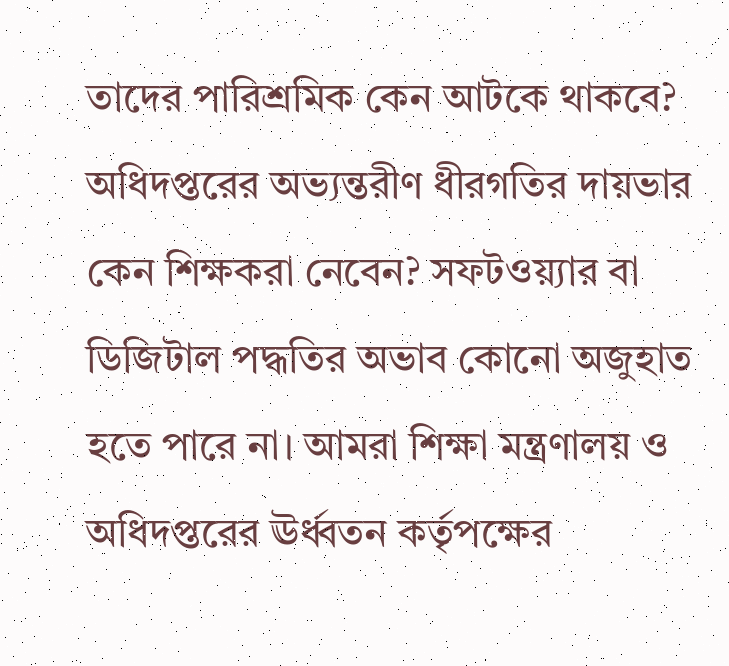তাদের পারিশ্রমিক কেন আটকে থাকবে? অধিদপ্তরের অভ্যন্তরীণ ধীরগতির দায়ভার কেন শিক্ষকরা নেবেন? সফটওয়্যার বা ডিজিটাল পদ্ধতির অভাব কোনো অজুহাত হতে পারে না। আমরা শিক্ষা মন্ত্রণালয় ও অধিদপ্তরের ঊর্ধ্বতন কর্তৃপক্ষের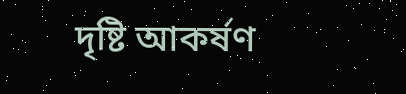দৃষ্টি আকর্ষণ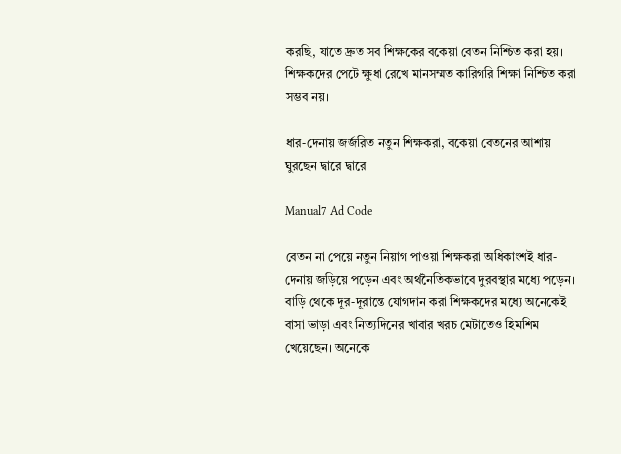করছি, যাতে দ্রুত সব শিক্ষকের বকেয়া বেতন নিশ্চিত করা হয়। শিক্ষকদের পেটে ক্ষুধা রেখে মানসম্মত কারিগরি শিক্ষা নিশ্চিত করা সম্ভব নয়।

ধার-দেনায় জর্জরিত নতুন শিক্ষকরা, বকেয়া বেতনের আশায় ঘুরছেন দ্বারে দ্বারে

Manual7 Ad Code

বেতন না পেয়ে নতুন নিয়াগ পাওয়া শিক্ষকরা অধিকাংশই ধার-দেনায় জড়িয়ে পড়েন এবং অর্থনৈতিকভাবে দুরবস্থার মধ্যে পড়েন। বাড়ি থেকে দূর-দূরান্তে যোগদান করা শিক্ষকদের মধ্যে অনেকেই বাসা ভাড়া এবং নিত্যদিনের খাবার খরচ মেটাতেও হিমশিম খেয়েছেন। অনেকে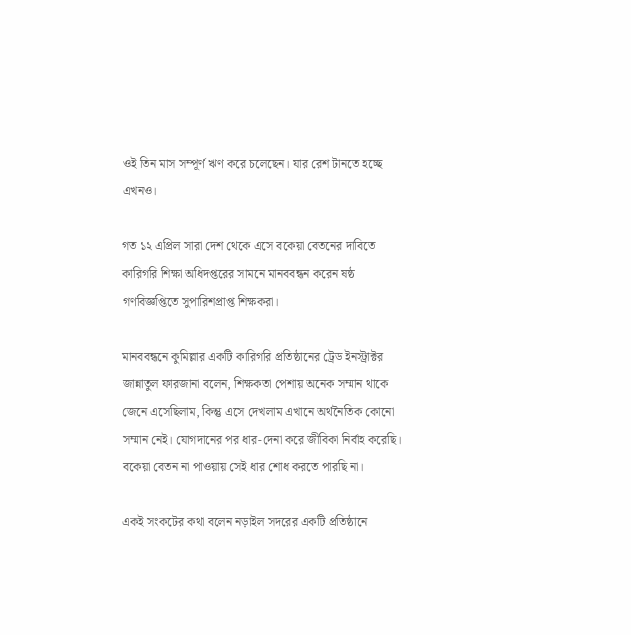ওই তিন মাস সম্পূর্ণ ঋণ করে চলেছেন। যার রেশ টানতে হচ্ছে এখনও।

গত ১২ এপ্রিল সারা দেশ থেকে এসে বকেয়া বেতনের দাবিতে কারিগরি শিক্ষা অধিদপ্তরের সামনে মানববন্ধন করেন ষষ্ঠ গণবিজ্ঞপ্তিতে সুপারিশপ্রাপ্ত শিক্ষকরা।

মানববন্ধনে কুমিল্লার একটি কারিগরি প্রতিষ্ঠানের ট্রেড ইনস্ট্রাক্টর জান্নাতুল ফারজানা বলেন, শিক্ষকতা পেশায় অনেক সম্মান থাকে জেনে এসেছিলাম, কিন্তু এসে দেখলাম এখানে অর্থনৈতিক কোনো সম্মান নেই। যোগদানের পর ধার-দেনা করে জীবিকা নির্বাহ করেছি। বকেয়া বেতন না পাওয়ায় সেই ধার শোধ করতে পারছি না।

একই সংকটের কথা বলেন নড়াইল সদরের একটি প্রতিষ্ঠানে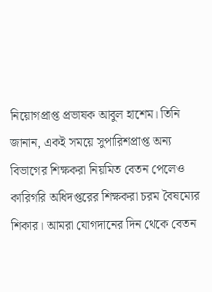নিয়োগপ্রাপ্ত প্রভাষক আবুল হাশেম। তিনি জানান, একই সময়ে সুপারিশপ্রাপ্ত অন্য বিভাগের শিক্ষকরা নিয়মিত বেতন পেলেও কারিগরি অধিদপ্তরের শিক্ষকরা চরম বৈষম্যের শিকার। আমরা যোগদানের দিন থেকে বেতন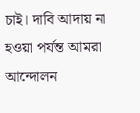চাই। দাবি আদায় না হওয়া পর্যন্ত আমরা আন্দোলন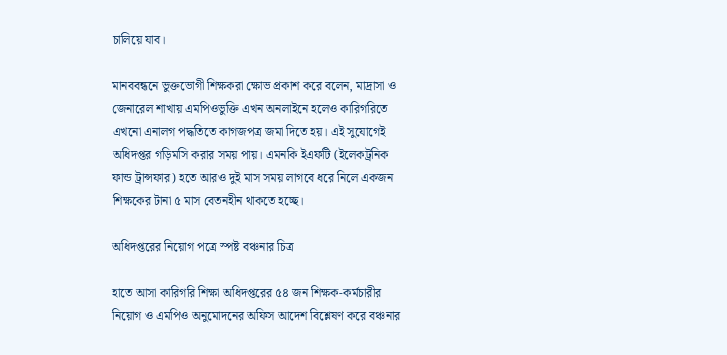চালিয়ে যাব।

মানববন্ধনে ভুক্তভোগী শিক্ষকরা ক্ষোভ প্রকাশ করে বলেন, মাদ্রাসা ও জেনারেল শাখায় এমপিওভুক্তি এখন অনলাইনে হলেও কারিগরিতে এখনো এনালগ পদ্ধতিতে কাগজপত্র জমা দিতে হয়। এই সুযোগেই অধিদপ্তর গড়িমসি করার সময় পায়। এমনকি ইএফটি (ইলেকট্রনিক ফান্ড ট্রান্সফার) হতে আরও দুই মাস সময় লাগবে ধরে নিলে একজন শিক্ষকের টানা ৫ মাস বেতনহীন থাকতে হচ্ছে।

অধিদপ্তরের নিয়োগ পত্রে স্পষ্ট বঞ্চনার চিত্র

হাতে আসা কারিগরি শিক্ষা অধিদপ্তরের ৫৪ জন শিক্ষক-কর্মচারীর নিয়োগ ও এমপিও অনুমোদনের অফিস আদেশ বিশ্লেষণ করে বঞ্চনার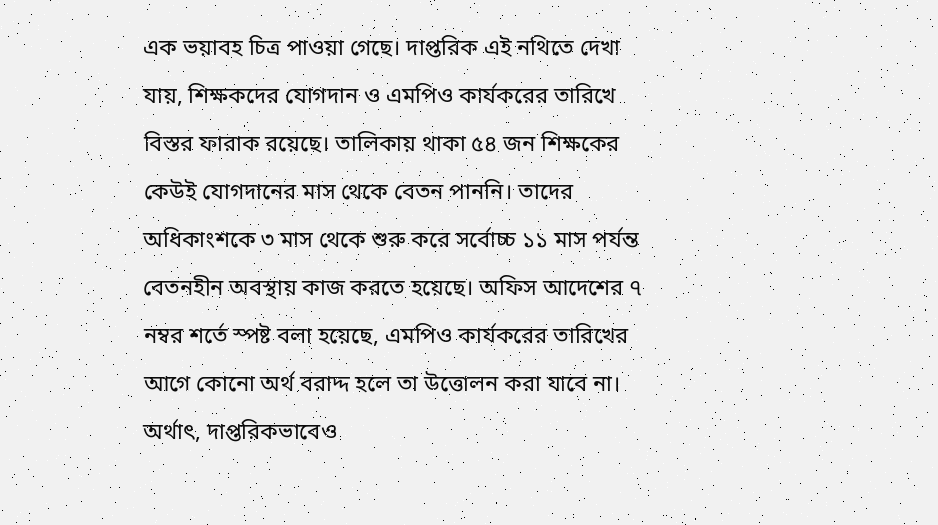এক ভয়াবহ চিত্র পাওয়া গেছে। দাপ্তরিক এই নথিতে দেখা যায়, শিক্ষকদের যোগদান ও এমপিও কার্যকরের তারিখে বিস্তর ফারাক রয়েছে। তালিকায় থাকা ৫৪ জন শিক্ষকের কেউই যোগদানের মাস থেকে বেতন পাননি। তাদের অধিকাংশকে ৩ মাস থেকে শুরু করে সর্বোচ্চ ১১ মাস পর্যন্ত বেতনহীন অবস্থায় কাজ করতে হয়েছে। অফিস আদেশের ৭ নম্বর শর্তে স্পষ্ট বলা হয়েছে, এমপিও কার্যকরের তারিখের আগে কোনো অর্থ বরাদ্দ হলে তা উত্তোলন করা যাবে না। অর্থাৎ, দাপ্তরিকভাবেও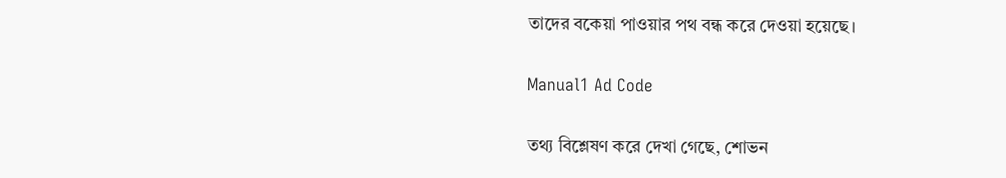তাদের বকেয়া পাওয়ার পথ বন্ধ করে দেওয়া হয়েছে।

Manual1 Ad Code

তথ্য বিশ্লেষণ করে দেখা গেছে, শোভন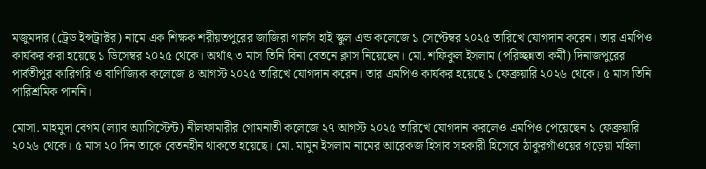মজুমদার (ট্রেড ইন্সট্রাক্টর) নামে এক শিক্ষক শরীয়তপুরের জাজিরা গার্লস হাই স্কুল এন্ড কলেজে ১ সেপ্টেম্বর ২০২৫ তারিখে যোগদান করেন। তার এমপিও কার্যকর করা হয়েছে ১ ডিসেম্বর ২০২৫ থেকে। অর্থাৎ ৩ মাস তিনি বিনা বেতনে ক্লাস নিয়েছেন। মো. শফিকুল ইসলাম (পরিচ্ছন্নতা কর্মী) দিনাজপুরের পার্বতীপুর কারিগরি ও বাণিজ্যিক কলেজে ৪ আগস্ট ২০২৫ তারিখে যোগদান করেন। তার এমপিও কার্যকর হয়েছে ১ ফেব্রুয়ারি ২০২৬ থেকে। ৫ মাস তিনি পারিশ্রমিক পাননি।

মোসা. মাহমুদা বেগম (ল্যাব অ্যাসিস্টেন্ট) নীলফামারীর গোমনাতী কলেজে ২৭ আগস্ট ২০২৫ তারিখে যোগদান করলেও এমপিও পেয়েছেন ১ ফেব্রুয়ারি ২০২৬ থেকে। ৫ মাস ২০ দিন তাকে বেতনহীন থাকতে হয়েছে। মো. মামুন ইসলাম নামের আরেকজ হিসাব সহকারী হিসেবে ঠাকুরগাঁওয়ের গড়েয়া মহিলা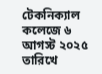টেকনিক্যাল কলেজে ৬ আগস্ট ২০২৫ তারিখে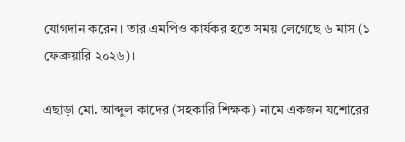যোগদান করেন। তার এমপিও কার্যকর হতে সময় লেগেছে ৬ মাস (১ ফেব্রুয়ারি ২০২৬)।

এছাড়া মো. আব্দুল কাদের (সহকারি শিক্ষক) নামে একজন যশোরের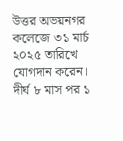উত্তর অভয়নগর কলেজে ৩১ মার্চ ২০২৫ তারিখে যোগদান করেন। দীর্ঘ ৮ মাস পর ১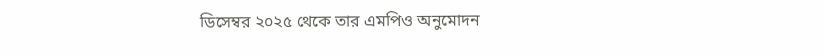ডিসেম্বর ২০২৫ থেকে তার এমপিও অনুমোদন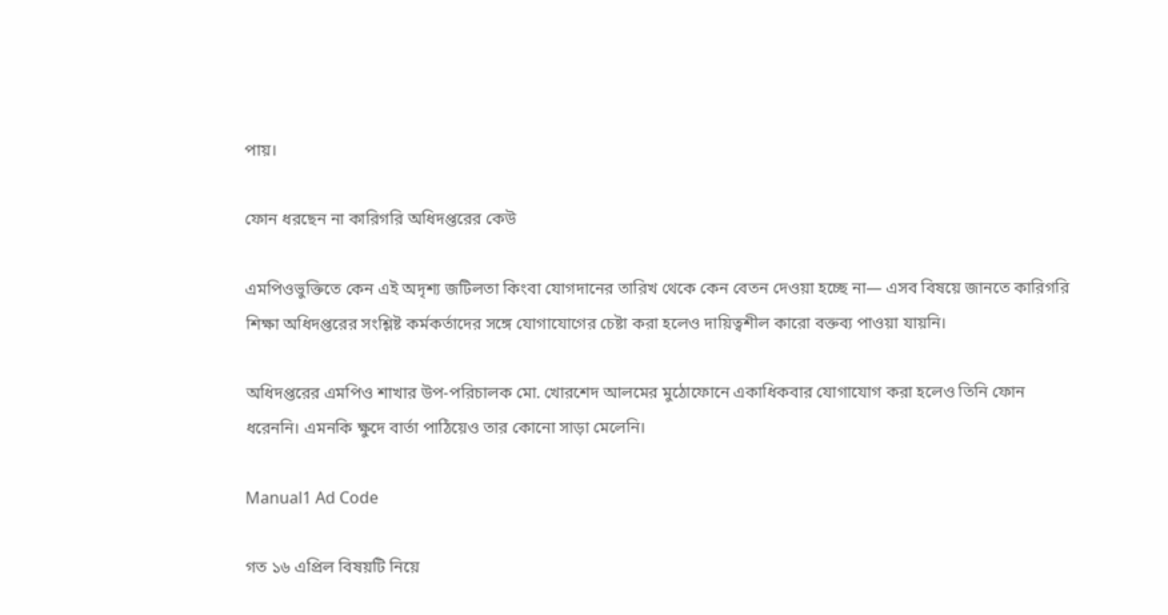পায়।

ফোন ধরছেন না কারিগরি অধিদপ্তরের কেউ

এমপিওভুক্তিতে কেন এই অদৃশ্য জটিলতা কিংবা যোগদানের তারিখ থেকে কেন বেতন দেওয়া হচ্ছে না— এসব বিষয়ে জানতে কারিগরি শিক্ষা অধিদপ্তরের সংশ্লিষ্ট কর্মকর্তাদের সঙ্গে যোগাযোগের চেষ্টা করা হলেও দায়িত্বশীল কারো বক্তব্য পাওয়া যায়নি।

অধিদপ্তরের এমপিও শাখার উপ-পরিচালক মো. খোরশেদ আলমের মুঠোফোনে একাধিকবার যোগাযোগ করা হলেও তিনি ফোন ধরেননি। এমনকি ক্ষুদে বার্তা পাঠিয়েও তার কোনো সাড়া মেলেনি।

Manual1 Ad Code

গত ১৬ এপ্রিল বিষয়টি নিয়ে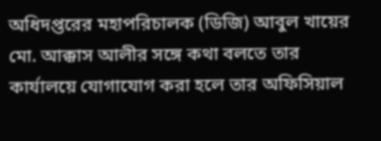অধিদপ্তরের মহাপরিচালক (ডিজি) আবুল খায়ের মো. আক্কাস আলীর সঙ্গে কথা বলতে তার কার্যালয়ে যোগাযোগ করা হলে তার অফিসিয়াল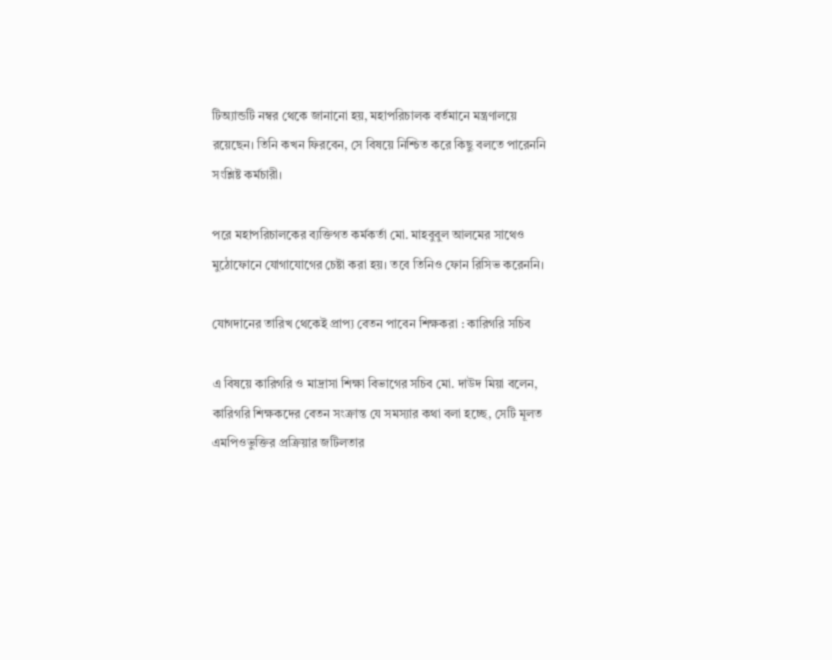টিঅ্যান্ডটি নম্বর থেকে জানানো হয়, মহাপরিচালক বর্তমানে মন্ত্রণালয়ে রয়েছেন। তিনি কখন ফিরবেন, সে বিষয়ে নিশ্চিত করে কিছু বলতে পারেননি সংশ্লিষ্ট কর্মচারী।

পরে মহাপরিচালকের ব্যক্তিগত কর্মকর্তা মো. মাহবুবুল আলমের সাথেও মুঠোফোনে যোগাযোগের চেষ্টা করা হয়। তবে তিনিও ফোন রিসিভ করেননি।

যোগদানের তারিখ থেকেই প্রাপ্য বেতন পাবেন শিক্ষকরা : কারিগরি সচিব

এ বিষয়ে কারিগরি ও মাদ্রাসা শিক্ষা বিভাগের সচিব মো. দাউদ মিয়া বলেন, কারিগরি শিক্ষকদের বেতন সংক্রান্ত যে সমস্যার কথা বলা হচ্ছে, সেটি মূলত এমপিওভুক্তির প্রক্রিয়ার জটিলতার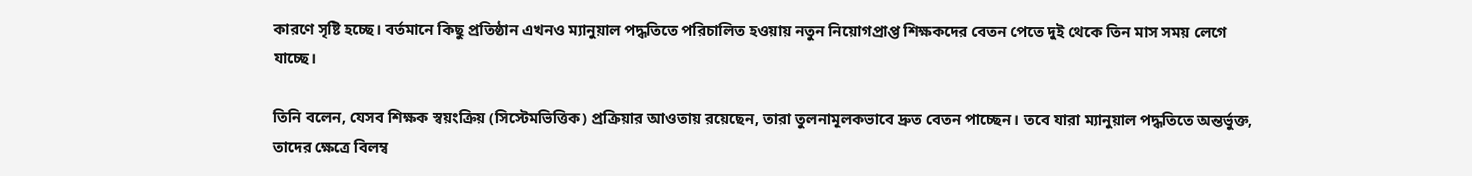কারণে সৃষ্টি হচ্ছে। বর্তমানে কিছু প্রতিষ্ঠান এখনও ম্যানুয়াল পদ্ধতিতে পরিচালিত হওয়ায় নতুন নিয়োগপ্রাপ্ত শিক্ষকদের বেতন পেতে দুই থেকে তিন মাস সময় লেগে যাচ্ছে।

তিনি বলেন, যেসব শিক্ষক স্বয়ংক্রিয় (সিস্টেমভিত্তিক) প্রক্রিয়ার আওতায় রয়েছেন, তারা তুলনামূলকভাবে দ্রুত বেতন পাচ্ছেন। তবে যারা ম্যানুয়াল পদ্ধতিতে অন্তর্ভুক্ত, তাদের ক্ষেত্রে বিলম্ব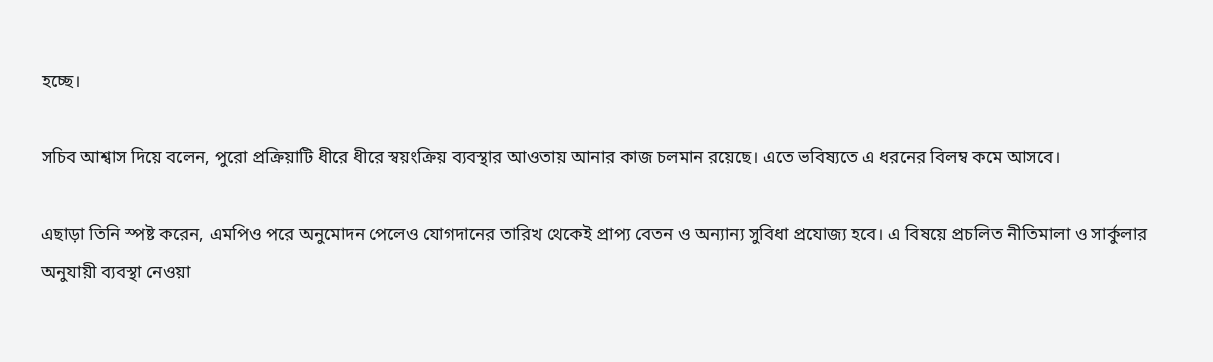হচ্ছে।

সচিব আশ্বাস দিয়ে বলেন, পুরো প্রক্রিয়াটি ধীরে ধীরে স্বয়ংক্রিয় ব্যবস্থার আওতায় আনার কাজ চলমান রয়েছে। এতে ভবিষ্যতে এ ধরনের বিলম্ব কমে আসবে।

এছাড়া তিনি স্পষ্ট করেন, এমপিও পরে অনুমোদন পেলেও যোগদানের তারিখ থেকেই প্রাপ্য বেতন ও অন্যান্য সুবিধা প্রযোজ্য হবে। এ বিষয়ে প্রচলিত নীতিমালা ও সার্কুলার অনুযায়ী ব্যবস্থা নেওয়া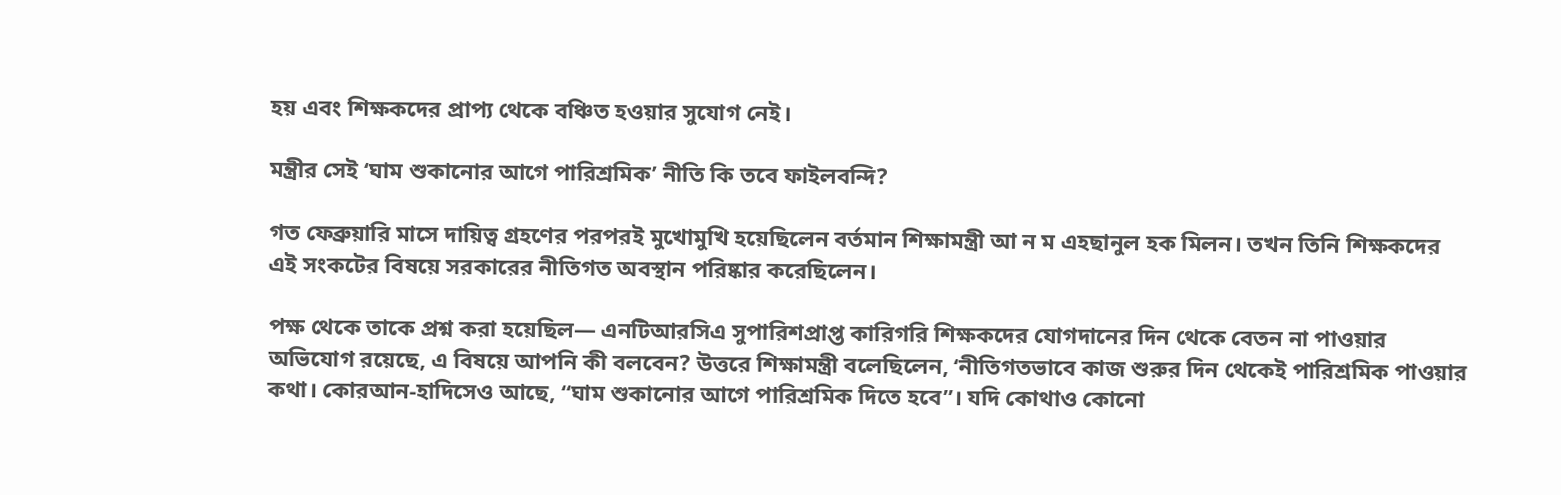হয় এবং শিক্ষকদের প্রাপ্য থেকে বঞ্চিত হওয়ার সুযোগ নেই।

মন্ত্রীর সেই ‘ঘাম শুকানোর আগে পারিশ্রমিক’ নীতি কি তবে ফাইলবন্দি?

গত ফেব্রুয়ারি মাসে দায়িত্ব গ্রহণের পরপরই মুখোমুখি হয়েছিলেন বর্তমান শিক্ষামন্ত্রী আ ন ম এহছানুল হক মিলন। তখন তিনি শিক্ষকদের এই সংকটের বিষয়ে সরকারের নীতিগত অবস্থান পরিষ্কার করেছিলেন।

পক্ষ থেকে তাকে প্রশ্ন করা হয়েছিল— এনটিআরসিএ সুপারিশপ্রাপ্ত কারিগরি শিক্ষকদের যোগদানের দিন থেকে বেতন না পাওয়ার অভিযোগ রয়েছে, এ বিষয়ে আপনি কী বলবেন? উত্তরে শিক্ষামন্ত্রী বলেছিলেন, ‘নীতিগতভাবে কাজ শুরুর দিন থেকেই পারিশ্রমিক পাওয়ার কথা। কোরআন-হাদিসেও আছে, ‘‘ঘাম শুকানোর আগে পারিশ্রমিক দিতে হবে’’। যদি কোথাও কোনো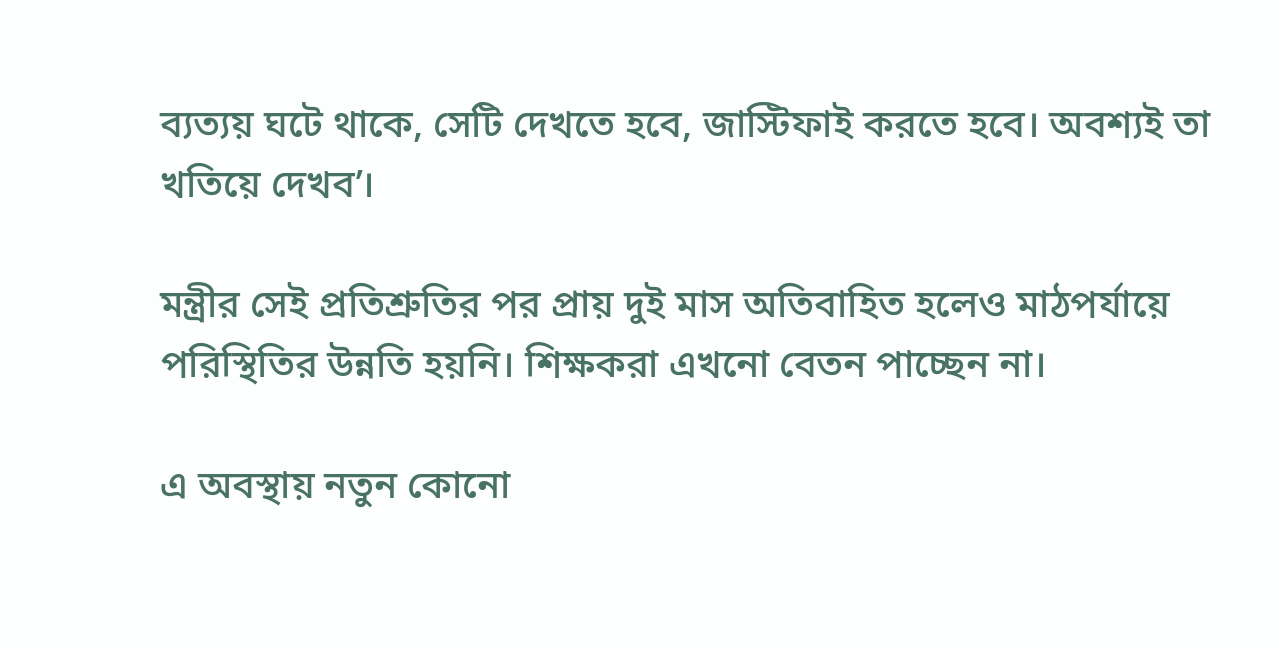ব্যত্যয় ঘটে থাকে, সেটি দেখতে হবে, জাস্টিফাই করতে হবে। অবশ্যই তা খতিয়ে দেখব’।

মন্ত্রীর সেই প্রতিশ্রুতির পর প্রায় দুই মাস অতিবাহিত হলেও মাঠপর্যায়ে পরিস্থিতির উন্নতি হয়নি। শিক্ষকরা এখনো বেতন পাচ্ছেন না।

এ অবস্থায় নতুন কোনো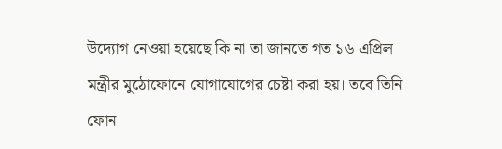উদ্যোগ নেওয়া হয়েছে কি না তা জানতে গত ১৬ এপ্রিল মন্ত্রীর মুঠোফোনে যোগাযোগের চেষ্টা করা হয়। তবে তিনি ফোন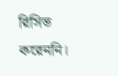রিসিভ করেননি।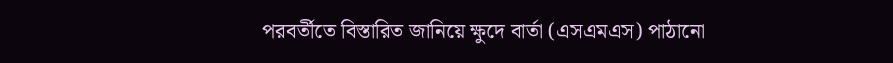পরবর্তীতে বিস্তারিত জানিয়ে ক্ষুদে বার্তা (এসএমএস) পাঠানো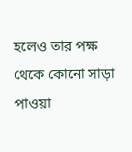হলেও তার পক্ষ থেকে কোনো সাড়া পাওয়া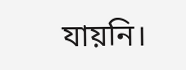যায়নি।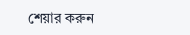শেয়ার করুন